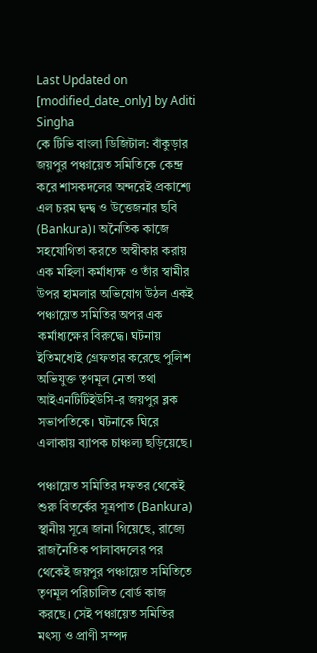Last Updated on [modified_date_only] by Aditi Singha
কে টিভি বাংলা ডিজিটাল: বাঁকুড়ার জয়পুর পঞ্চায়েত সমিতিকে কেন্দ্র করে শাসকদলের অন্দরেই প্রকাশ্যে এল চরম দ্বন্দ্ব ও উত্তেজনার ছবি (Bankura)। অনৈতিক কাজে সহযোগিতা করতে অস্বীকার করায় এক মহিলা কর্মাধ্যক্ষ ও তাঁর স্বামীর উপর হামলার অভিযোগ উঠল একই পঞ্চায়েত সমিতির অপর এক কর্মাধ্যক্ষের বিরুদ্ধে। ঘটনায় ইতিমধ্যেই গ্রেফতার করেছে পুলিশ অভিযুক্ত তৃণমূল নেতা তথা আইএনটিটিইউসি-র জয়পুর ব্লক সভাপতিকে। ঘটনাকে ঘিরে এলাকায় ব্যাপক চাঞ্চল্য ছড়িয়েছে।

পঞ্চায়েত সমিতির দফতর থেকেই শুরু বিতর্কের সূত্রপাত (Bankura)
স্থানীয় সূত্রে জানা গিয়েছে, রাজ্যে রাজনৈতিক পালাবদলের পর থেকেই জয়পুর পঞ্চায়েত সমিতিতে তৃণমূল পরিচালিত বোর্ড কাজ করছে। সেই পঞ্চায়েত সমিতির মৎস্য ও প্রাণী সম্পদ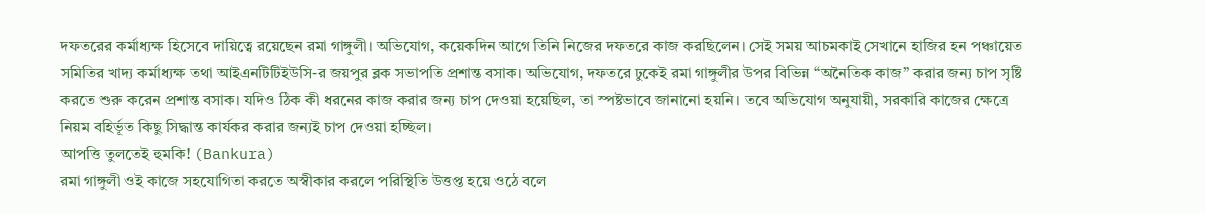দফতরের কর্মাধ্যক্ষ হিসেবে দায়িত্বে রয়েছেন রমা গাঙ্গুলী। অভিযোগ, কয়েকদিন আগে তিনি নিজের দফতরে কাজ করছিলেন। সেই সময় আচমকাই সেখানে হাজির হন পঞ্চায়েত সমিতির খাদ্য কর্মাধ্যক্ষ তথা আইএনটিটিইউসি-র জয়পুর ব্লক সভাপতি প্রশান্ত বসাক। অভিযোগ, দফতরে ঢুকেই রমা গাঙ্গুলীর উপর বিভিন্ন “অনৈতিক কাজ” করার জন্য চাপ সৃষ্টি করতে শুরু করেন প্রশান্ত বসাক। যদিও ঠিক কী ধরনের কাজ করার জন্য চাপ দেওয়া হয়েছিল, তা স্পষ্টভাবে জানানো হয়নি। তবে অভিযোগ অনুযায়ী, সরকারি কাজের ক্ষেত্রে নিয়ম বহির্ভূত কিছু সিদ্ধান্ত কার্যকর করার জন্যই চাপ দেওয়া হচ্ছিল।
আপত্তি তুলতেই হুমকি! (Bankura)
রমা গাঙ্গুলী ওই কাজে সহযোগিতা করতে অস্বীকার করলে পরিস্থিতি উত্তপ্ত হয়ে ওঠে বলে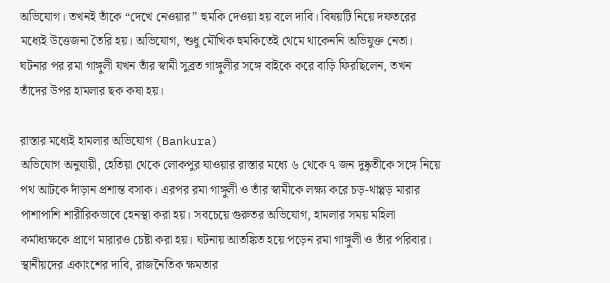অভিযোগ। তখনই তাঁকে “দেখে নেওয়ার” হুমকি দেওয়া হয় বলে দাবি। বিষয়টি নিয়ে দফতরের মধ্যেই উত্তেজনা তৈরি হয়। অভিযোগ, শুধু মৌখিক হুমকিতেই থেমে থাকেননি অভিযুক্ত নেতা। ঘটনার পর রমা গাঙ্গুলী যখন তাঁর স্বামী সুব্রত গাঙ্গুলীর সঙ্গে বাইকে করে বাড়ি ফিরছিলেন, তখন তাঁদের উপর হামলার ছক কষা হয়।

রাস্তার মধ্যেই হামলার অভিযোগ (Bankura)
অভিযোগ অনুযায়ী, হেতিয়া থেকে লোকপুর যাওয়ার রাস্তার মধ্যে ৬ থেকে ৭ জন দুষ্কৃতীকে সঙ্গে নিয়ে পথ আটকে দাঁড়ান প্রশান্ত বসাক। এরপর রমা গাঙ্গুলী ও তাঁর স্বামীকে লক্ষ্য করে চড়-থাপ্পড় মারার পাশাপাশি শারীরিকভাবে হেনস্থা করা হয়। সবচেয়ে গুরুতর অভিযোগ, হামলার সময় মহিলা কর্মাধ্যক্ষকে প্রাণে মারারও চেষ্টা করা হয়। ঘটনায় আতঙ্কিত হয়ে পড়েন রমা গাঙ্গুলী ও তাঁর পরিবার। স্থানীয়দের একাংশের দাবি, রাজনৈতিক ক্ষমতার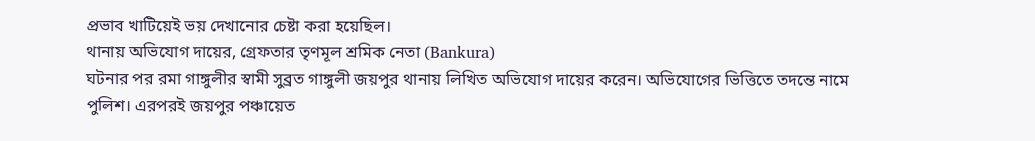প্রভাব খাটিয়েই ভয় দেখানোর চেষ্টা করা হয়েছিল।
থানায় অভিযোগ দায়ের, গ্রেফতার তৃণমূল শ্রমিক নেতা (Bankura)
ঘটনার পর রমা গাঙ্গুলীর স্বামী সুব্রত গাঙ্গুলী জয়পুর থানায় লিখিত অভিযোগ দায়ের করেন। অভিযোগের ভিত্তিতে তদন্তে নামে পুলিশ। এরপরই জয়পুর পঞ্চায়েত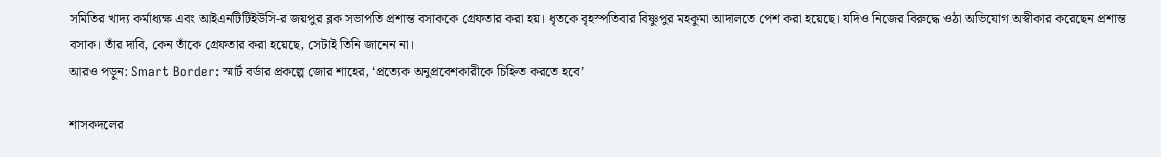সমিতির খাদ্য কর্মাধ্যক্ষ এবং আইএনটিটিইউসি-র জয়পুর ব্লক সভাপতি প্রশান্ত বসাককে গ্রেফতার করা হয়। ধৃতকে বৃহস্পতিবার বিষ্ণুপুর মহকুমা আদালতে পেশ করা হয়েছে। যদিও নিজের বিরুদ্ধে ওঠা অভিযোগ অস্বীকার করেছেন প্রশান্ত বসাক। তাঁর দাবি, কেন তাঁকে গ্রেফতার করা হয়েছে, সেটাই তিনি জানেন না।
আরও পড়ুন: Smart Border: স্মার্ট বর্ডার প্রকল্পে জোর শাহের, ‘প্রত্যেক অনুপ্রবেশকারীকে চিহ্নিত করতে হবে’

শাসকদলের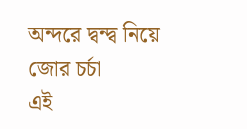অন্দরে দ্বন্দ্ব নিয়ে জোর চর্চা
এই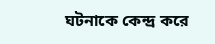ঘটনাকে কেন্দ্র করে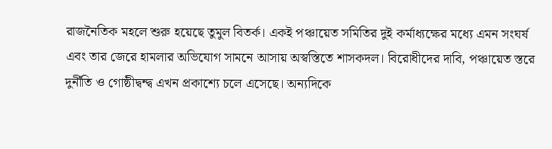রাজনৈতিক মহলে শুরু হয়েছে তুমুল বিতর্ক। একই পঞ্চায়েত সমিতির দুই কর্মাধ্যক্ষের মধ্যে এমন সংঘর্ষ এবং তার জেরে হামলার অভিযোগ সামনে আসায় অস্বস্তিতে শাসকদল। বিরোধীদের দাবি, পঞ্চায়েত স্তরে দুর্নীতি ও গোষ্ঠীদ্বন্দ্ব এখন প্রকাশ্যে চলে এসেছে। অন্যদিকে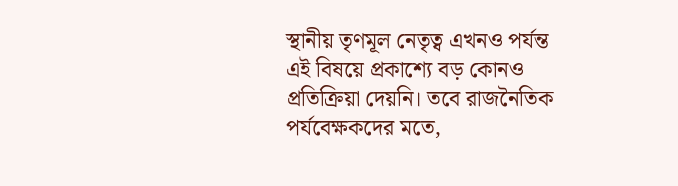স্থানীয় তৃণমূল নেতৃত্ব এখনও পর্যন্ত এই বিষয়ে প্রকাশ্যে বড় কোনও প্রতিক্রিয়া দেয়নি। তবে রাজনৈতিক পর্যবেক্ষকদের মতে,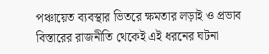পঞ্চায়েত ব্যবস্থার ভিতরে ক্ষমতার লড়াই ও প্রভাব বিস্তারের রাজনীতি থেকেই এই ধরনের ঘটনা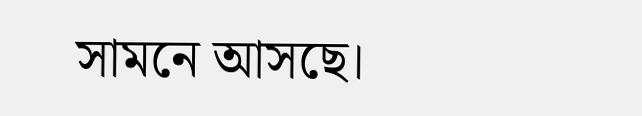সামনে আসছে।